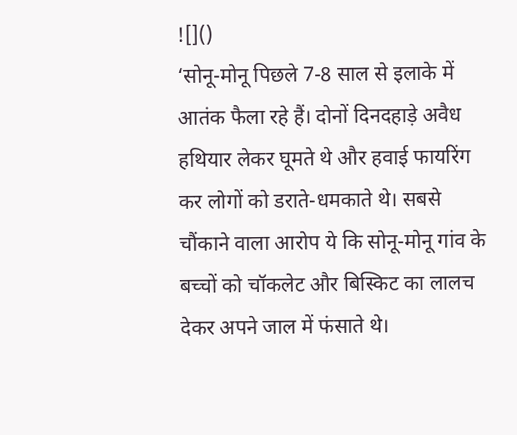![]()
‘सोनू-मोनू पिछले 7-8 साल से इलाके में आतंक फैला रहे हैं। दोनों दिनदहाड़े अवैध हथियार लेकर घूमते थे और हवाई फायरिंग कर लोगों को डराते-धमकाते थे। सबसे चौंकाने वाला आरोप ये कि सोनू-मोनू गांव के बच्चों को चॉकलेट और बिस्किट का लालच देकर अपने जाल में फंसाते थे।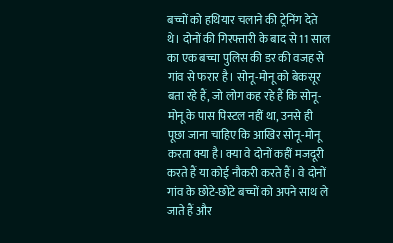बच्चों को हथियार चलाने की ट्रेनिंग देते थे। दोनों की गिरफ्तारी के बाद से 11 साल का एक बच्चा पुलिस की डर की वजह से गांव से फरार है। सोनू-मोनू को बेकसूर बता रहे हैं, जो लोग कह रहे हैं कि सोनू-मोनू के पास पिस्टल नहीं था, उनसे ही पूछा जाना चाहिए कि आखिर सोनू-मोनू करता क्या है। क्या वे दोनों कहीं मजदूरी करते हैं या कोई नौकरी करते हैं। वे दोनों गांव के छोटे-छोटे बच्चों को अपने साथ ले जाते हैं और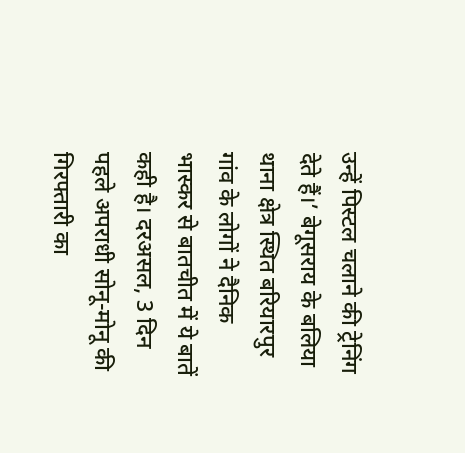उन्हें पिस्टल चलाने की ट्रेनिंग देते हैं।’ बेगूसराय के बलिया थाना क्षेत्र स्थित बरियारपुर गांव के लोगों ने दैनिक भास्कर से बातचीत में ये बातें कही है। दरअसल, 3 दिन पहले अपराधी सोनू-मोनू की गिरफ्तारी का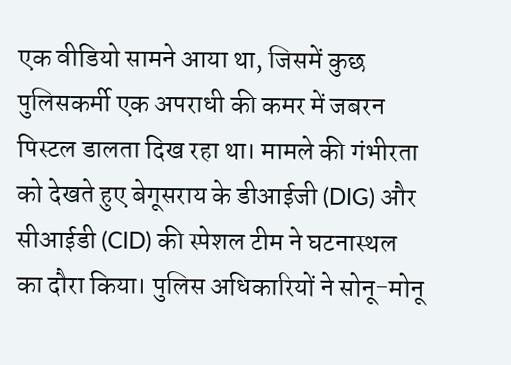एक वीडियो सामने आया था, जिसमें कुछ पुलिसकर्मी एक अपराधी की कमर में जबरन पिस्टल डालता दिख रहा था। मामले की गंभीरता को देखते हुए बेगूसराय के डीआईजी (DIG) और सीआईडी (CID) की स्पेशल टीम ने घटनास्थल का दौरा किया। पुलिस अधिकारियों ने सोनू-मोनू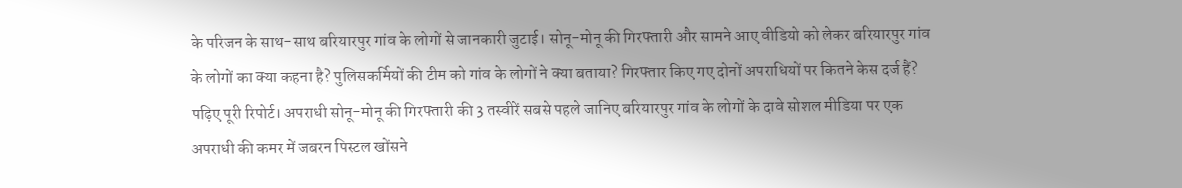के परिजन के साथ-साथ बरियारपुर गांव के लोगों से जानकारी जुटाई। सोनू-मोनू की गिरफ्तारी और सामने आए वीडियो को लेकर बरियारपुर गांव के लोगों का क्या कहना है? पुलिसकर्मियों की टीम को गांव के लोगों ने क्या बताया? गिरफ्तार किए गए दोनों अपराधियों पर कितने केस दर्ज हैं? पढ़िए पूरी रिपोर्ट। अपराधी सोनू-मोनू की गिरफ्तारी की 3 तस्वीरें सबसे पहले जानिए बरियारपुर गांव के लोगों के दावे सोशल मीडिया पर एक अपराधी की कमर में जबरन पिस्टल खोंसने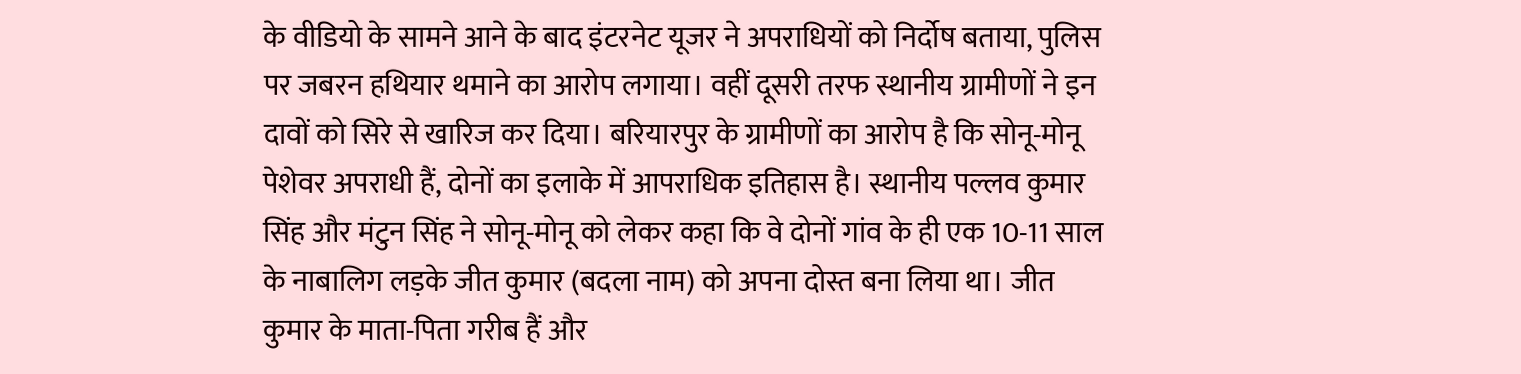के वीडियो के सामने आने के बाद इंटरनेट यूजर ने अपराधियों को निर्दोष बताया, पुलिस पर जबरन हथियार थमाने का आरोप लगाया। वहीं दूसरी तरफ स्थानीय ग्रामीणों ने इन दावों को सिरे से खारिज कर दिया। बरियारपुर के ग्रामीणों का आरोप है कि सोनू-मोनू पेशेवर अपराधी हैं, दोनों का इलाके में आपराधिक इतिहास है। स्थानीय पल्लव कुमार सिंह और मंटुन सिंह ने सोनू-मोनू को लेकर कहा कि वे दोनों गांव के ही एक 10-11 साल के नाबालिग लड़के जीत कुमार (बदला नाम) को अपना दोस्त बना लिया था। जीत कुमार के माता-पिता गरीब हैं और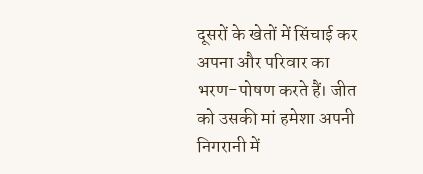दूसरों के खेतों में सिंचाई कर अपना और परिवार का भरण-पोषण करते हैं। जीत को उसकी मां हमेशा अपनी निगरानी में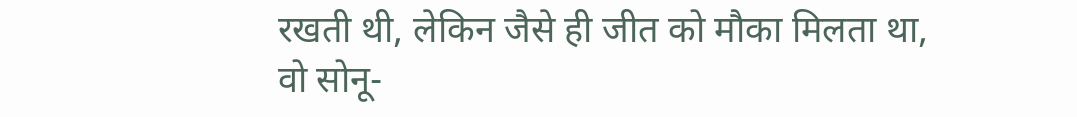रखती थी, लेकिन जैसे ही जीत को मौका मिलता था, वो सोनू-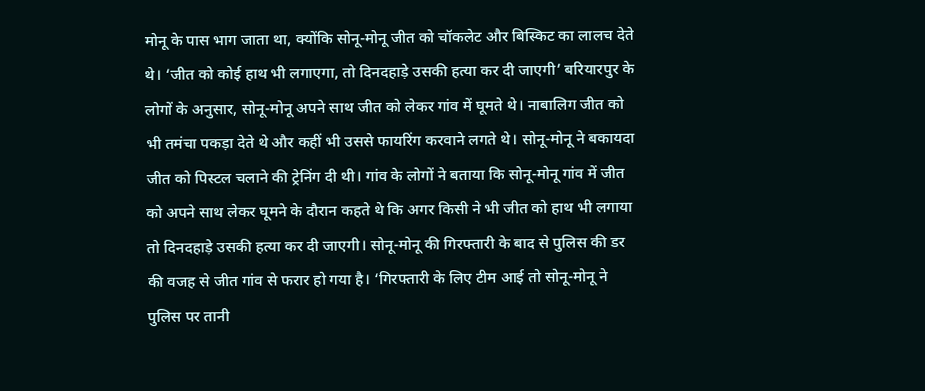मोनू के पास भाग जाता था, क्योंकि सोनू-मोनू जीत को चॉकलेट और बिस्किट का लालच देते थे। ‘जीत को कोई हाथ भी लगाएगा, तो दिनदहाड़े उसकी हत्या कर दी जाएगी’ बरियारपुर के लोगों के अनुसार, सोनू-मोनू अपने साथ जीत को लेकर गांव में घूमते थे। नाबालिग जीत को भी तमंचा पकड़ा देते थे और कहीं भी उससे फायरिंग करवाने लगते थे। सोनू-मोनू ने बकायदा जीत को पिस्टल चलाने की ट्रेनिंग दी थी। गांव के लोगों ने बताया कि सोनू-मोनू गांव में जीत को अपने साथ लेकर घूमने के दौरान कहते थे कि अगर किसी ने भी जीत को हाथ भी लगाया तो दिनदहाड़े उसकी हत्या कर दी जाएगी। सोनू-मोनू की गिरफ्तारी के बाद से पुलिस की डर की वजह से जीत गांव से फरार हो गया है। ‘गिरफ्तारी के लिए टीम आई तो सोनू-मोनू ने पुलिस पर तानी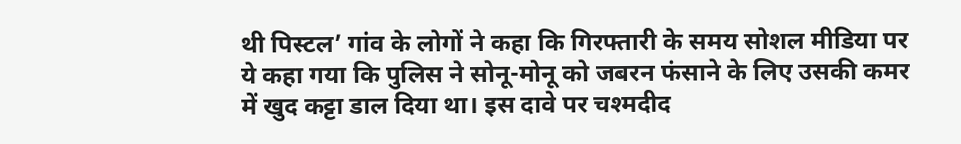थी पिस्टल’ गांव के लोगों ने कहा कि गिरफ्तारी के समय सोशल मीडिया पर ये कहा गया कि पुलिस ने सोनू-मोनू को जबरन फंसाने के लिए उसकी कमर में खुद कट्टा डाल दिया था। इस दावे पर चश्मदीद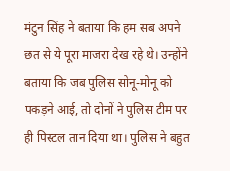मंटुन सिंह ने बताया कि हम सब अपने छत से ये पूरा माजरा देख रहे थे। उन्होंने बताया कि जब पुलिस सोनू-मोनू को पकड़ने आई, तो दोनों ने पुलिस टीम पर ही पिस्टल तान दिया था। पुलिस ने बहुत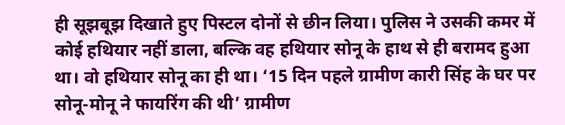ही सूझबूझ दिखाते हुए पिस्टल दोनों से छीन लिया। पुलिस ने उसकी कमर में कोई हथियार नहीं डाला, बल्कि वह हथियार सोनू के हाथ से ही बरामद हुआ था। वो हथियार सोनू का ही था। ‘15 दिन पहले ग्रामीण कारी सिंह के घर पर सोनू-मोनू ने फायरिंग की थी’ ग्रामीण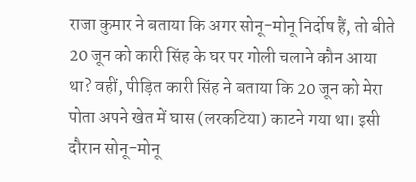राजा कुमार ने बताया कि अगर सोनू-मोनू निर्दोष हैं, तो बीते 20 जून को कारी सिंह के घर पर गोली चलाने कौन आया था? वहीं, पीड़ित कारी सिंह ने बताया कि 20 जून को मेरा पोता अपने खेत में घास (लरकटिया) काटने गया था। इसी दौरान सोनू-मोनू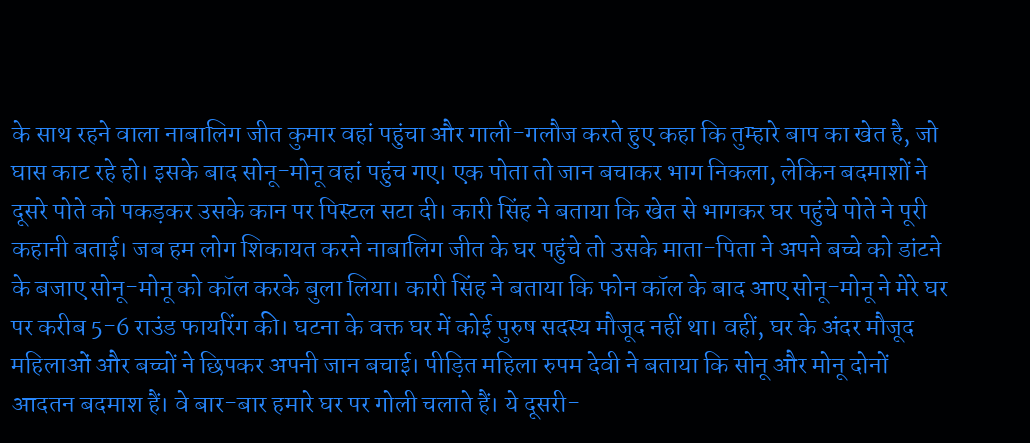के साथ रहने वाला नाबालिग जीत कुमार वहां पहुंचा और गाली-गलौज करते हुए कहा कि तुम्हारे बाप का खेत है, जो घास काट रहे हो। इसके बाद सोनू-मोनू वहां पहुंच गए। एक पोता तो जान बचाकर भाग निकला, लेकिन बदमाशों ने दूसरे पोते को पकड़कर उसके कान पर पिस्टल सटा दी। कारी सिंह ने बताया कि खेत से भागकर घर पहुंचे पोते ने पूरी कहानी बताई। जब हम लोग शिकायत करने नाबालिग जीत के घर पहुंचे तो उसके माता-पिता ने अपने बच्चे को डांटने के बजाए सोनू-मोनू को कॉल करके बुला लिया। कारी सिंह ने बताया कि फोन कॉल के बाद आए सोनू-मोनू ने मेरे घर पर करीब 5-6 राउंड फायरिंग की। घटना के वक्त घर में कोई पुरुष सदस्य मौजूद नहीं था। वहीं, घर के अंदर मौजूद महिलाओं और बच्चों ने छिपकर अपनी जान बचाई। पीड़ित महिला रुपम देवी ने बताया कि सोनू और मोनू दोनों आदतन बदमाश हैं। वे बार-बार हमारे घर पर गोली चलाते हैं। ये दूसरी-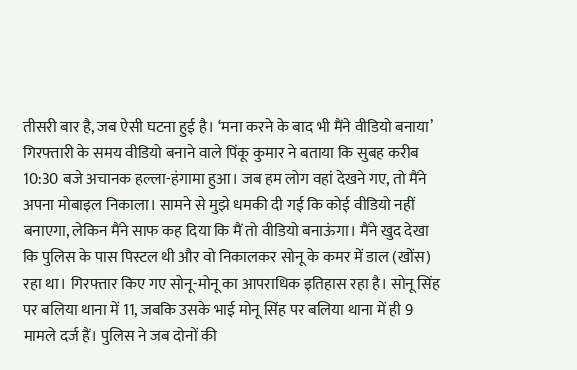तीसरी बार है, जब ऐसी घटना हुई है। ‘मना करने के बाद भी मैंने वीडियो बनाया’ गिरफ्तारी के समय वीडियो बनाने वाले पिंकू कुमार ने बताया कि सुबह करीब 10:30 बजे अचानक हल्ला-हंगामा हुआ। जब हम लोग वहां देखने गए, तो मैंने अपना मोबाइल निकाला। सामने से मुझे धमकी दी गई कि कोई वीडियो नहीं बनाएगा, लेकिन मैंने साफ कह दिया कि मैं तो वीडियो बनाऊंगा। मैंने खुद देखा कि पुलिस के पास पिस्टल थी और वो निकालकर सोनू के कमर में डाल (खोंस) रहा था। गिरफ्तार किए गए सोनू-मोनू का आपराधिक इतिहास रहा है। सोनू सिंह पर बलिया थाना में 11, जबकि उसके भाई मोनू सिंह पर बलिया थाना में ही 9 मामले दर्ज हैं। पुलिस ने जब दोनों की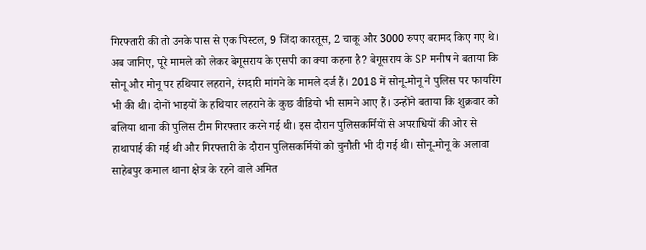गिरफ्तारी की तो उनके पास से एक पिस्टल, 9 जिंदा कारतूस, 2 चाकू और 3000 रुपए बरामद किए गए थे। अब जानिए, पूरे मामले को लेकर बेगूसराय के एसपी का क्या कहना है? बेगूसराय के SP मनीष ने बताया कि सोनू और मोनू पर हथियार लहराने, रंगदारी मांगने के मामले दर्ज हैं। 2018 में सोनू-मोनू ने पुलिस पर फायरिंग भी की थी। दोनों भाइयों के हथियार लहराने के कुछ वीडियो भी सामने आए हैं। उन्होंने बताया कि शुक्रवार को बलिया थाना की पुलिस टीम गिरफ्तार करने गई थी। इस दौरान पुलिसकर्मियों से अपराधियों की ओर से हाथापाई की गई थी और गिरफ्तारी के दौरान पुलिसकर्मियों को चुनौती भी दी गई थी। सोनू-मोनू के अलावा साहेबपुर कमाल थाना क्षेत्र के रहने वाले अमित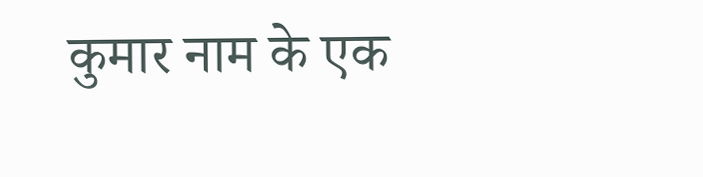कुमार नाम के एक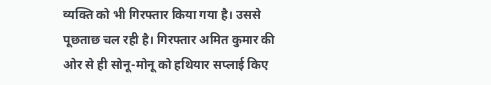व्यक्ति को भी गिरफ्तार किया गया है। उससे पूछताछ चल रही है। गिरफ्तार अमित कुमार की ओर से ही सोनू-मोनू को हथियार सप्लाई किए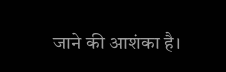जाने की आशंका है।